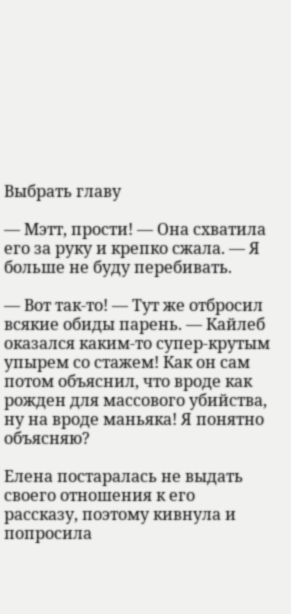Выбрать главу

— Мэтт, прости! — Она схватила его за руку и крепко сжала. — Я больше не буду перебивать.

— Вот так-то! — Тут же отбросил всякие обиды парень. — Кайлеб оказался каким-то супер-крутым упырем со стажем! Как он сам потом объяснил, что вроде как рожден для массового убийства, ну на вроде маньяка! Я понятно объясняю?

Елена постаралась не выдать своего отношения к его рассказу, поэтому кивнула и попросила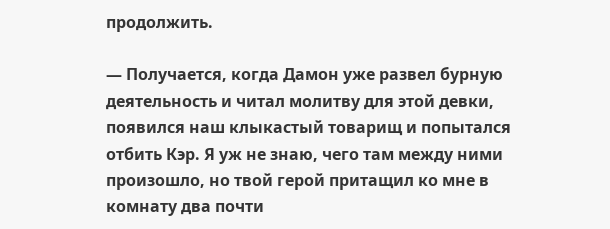продолжить.

— Получается, когда Дамон уже развел бурную деятельность и читал молитву для этой девки, появился наш клыкастый товарищ и попытался отбить Кэр. Я уж не знаю, чего там между ними произошло, но твой герой притащил ко мне в комнату два почти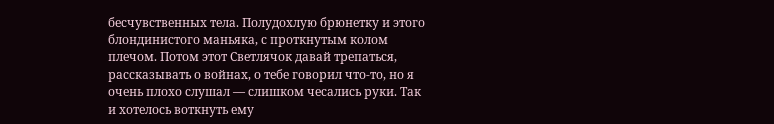бесчувственных тела. Полудохлую брюнетку и этого блондинистого маньяка, с проткнутым колом плечом. Потом этот Светлячок давай трепаться, рассказывать о войнах, о тебе говорил что-то, но я очень плохо слушал — слишком чесались руки. Так и хотелось воткнуть ему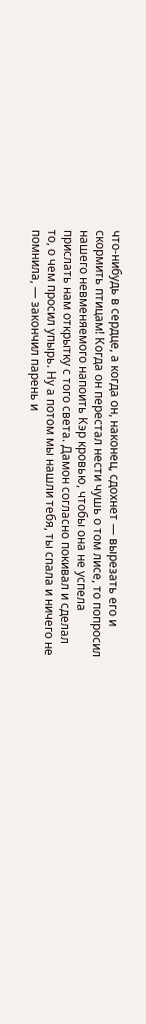что-нибудь в сердце, а когда он, наконец, сдохнет — вырезать его и скормить птицам! Когда он перестал нести чушь о том лисе, то попросил нашего невменяемого напоить Кэр кровью, чтобы она не успела прислать нам открытку с того света. Дамон согласно покивал и сделал то, о чем просил упырь. Ну а потом мы нашли тебя, ты спала и ничего не помнила, — закончил парень и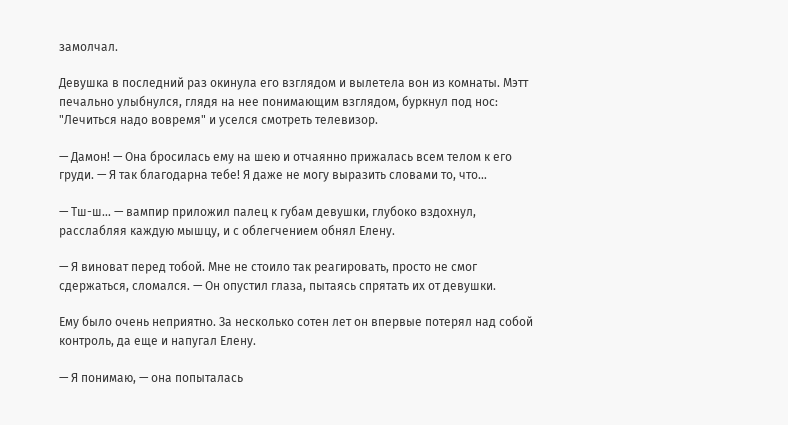замолчал.

Девушка в последний раз окинула его взглядом и вылетела вон из комнаты. Мэтт печально улыбнулся, глядя на нее понимающим взглядом, буркнул под нос: "Лечиться надо вовремя" и уселся смотреть телевизор.

— Дамон! — Она бросилась ему на шею и отчаянно прижалась всем телом к его груди. — Я так благодарна тебе! Я даже не могу выразить словами то, что…

— Тш-ш… — вампир приложил палец к губам девушки, глубоко вздохнул, расслабляя каждую мышцу, и с облегчением обнял Елену.

— Я виноват перед тобой. Мне не стоило так реагировать, просто не смог сдержаться, сломался. — Он опустил глаза, пытаясь спрятать их от девушки.

Ему было очень неприятно. За несколько сотен лет он впервые потерял над собой контроль, да еще и напугал Елену.

— Я понимаю, — она попыталась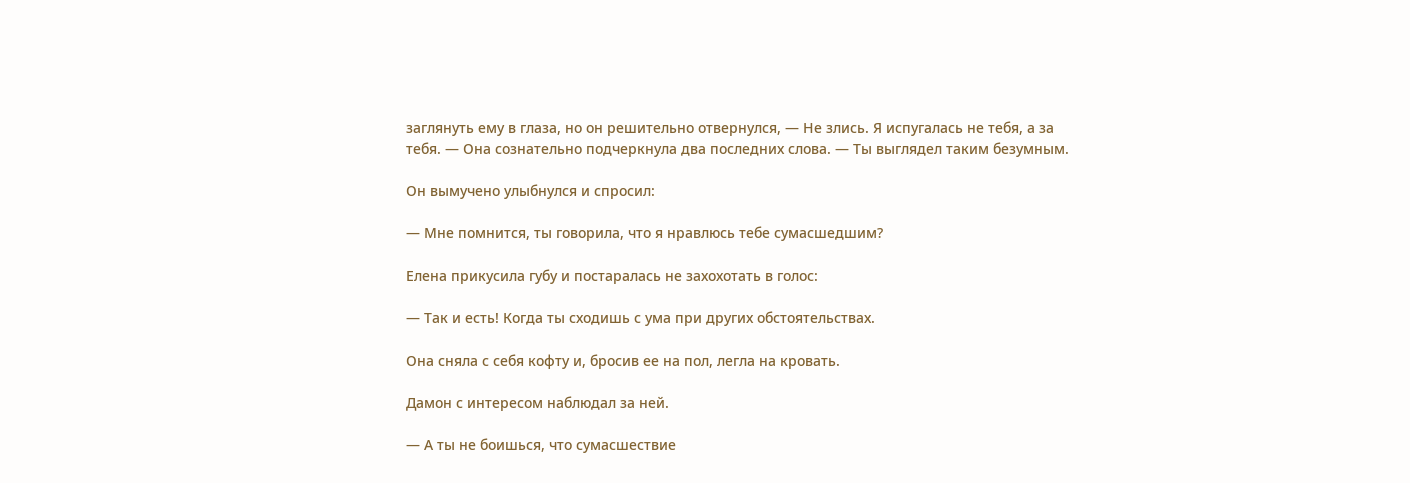заглянуть ему в глаза, но он решительно отвернулся, — Не злись. Я испугалась не тебя, а за тебя. — Она сознательно подчеркнула два последних слова. — Ты выглядел таким безумным.

Он вымучено улыбнулся и спросил:

— Мне помнится, ты говорила, что я нравлюсь тебе сумасшедшим?

Елена прикусила губу и постаралась не захохотать в голос:

— Так и есть! Когда ты сходишь с ума при других обстоятельствах.

Она сняла с себя кофту и, бросив ее на пол, легла на кровать.

Дамон с интересом наблюдал за ней.

— А ты не боишься, что сумасшествие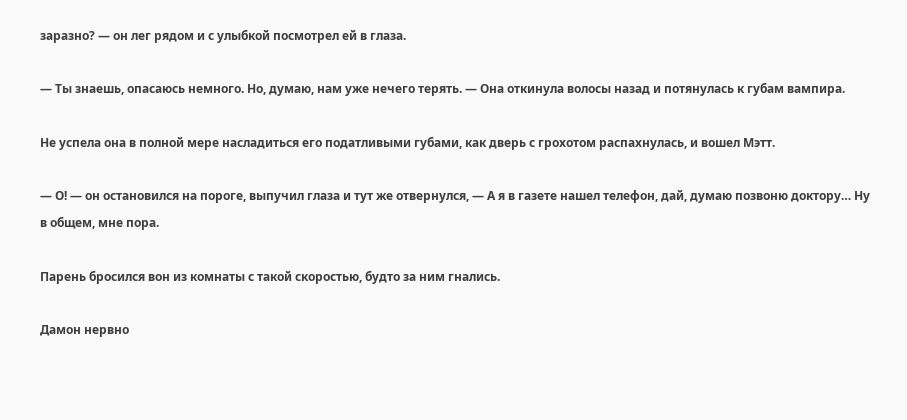заразно? — он лег рядом и с улыбкой посмотрел ей в глаза.

— Ты знаешь, опасаюсь немного. Но, думаю, нам уже нечего терять. — Она откинула волосы назад и потянулась к губам вампира.

Не успела она в полной мере насладиться его податливыми губами, как дверь с грохотом распахнулась, и вошел Мэтт.

— О! — он остановился на пороге, выпучил глаза и тут же отвернулся, — А я в газете нашел телефон, дай, думаю позвоню доктору… Ну в общем, мне пора.

Парень бросился вон из комнаты с такой скоростью, будто за ним гнались.

Дамон нервно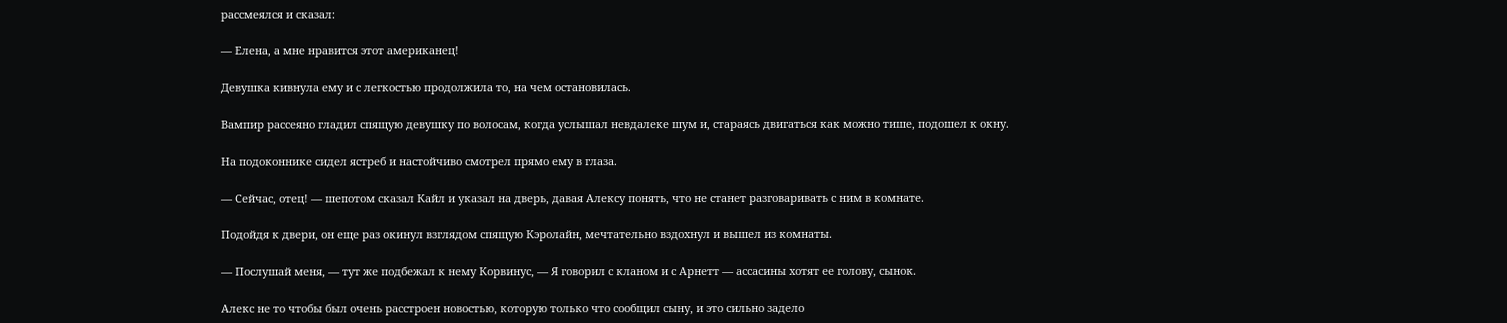рассмеялся и сказал:

— Елена, а мне нравится этот американец!

Девушка кивнула ему и с легкостью продолжила то, на чем остановилась.

Вампир рассеяно гладил спящую девушку по волосам, когда услышал невдалеке шум и, стараясь двигаться как можно тише, подошел к окну.

На подоконнике сидел ястреб и настойчиво смотрел прямо ему в глаза.

— Сейчас, отец! — шепотом сказал Кайл и указал на дверь, давая Алексу понять, что не станет разговаривать с ним в комнате.

Подойдя к двери, он еще раз окинул взглядом спящую Кэролайн, мечтательно вздохнул и вышел из комнаты.

— Послушай меня, — тут же подбежал к нему Корвинус, — Я говорил с кланом и с Арнетт — ассасины хотят ее голову, сынок.

Алекс не то чтобы был очень расстроен новостью, которую только что сообщил сыну, и это сильно задело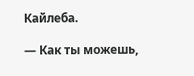Кайлеба.

— Как ты можешь,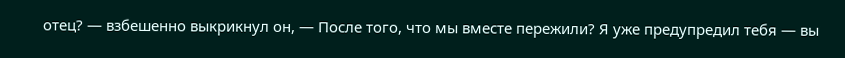отец? — взбешенно выкрикнул он, — После того, что мы вместе пережили? Я уже предупредил тебя — вы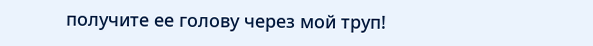получите ее голову через мой труп!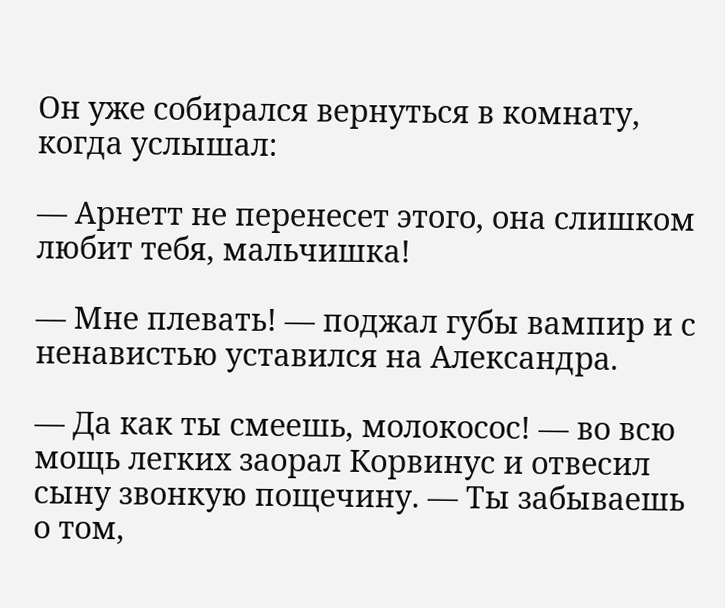Он уже собирался вернуться в комнату, когда услышал:

— Арнетт не перенесет этого, она слишком любит тебя, мальчишка!

— Мне плевать! — поджал губы вампир и с ненавистью уставился на Александра.

— Да как ты смеешь, молокосос! — во всю мощь легких заорал Корвинус и отвесил сыну звонкую пощечину. — Ты забываешь о том,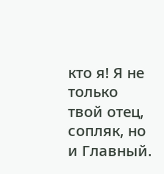кто я! Я не только твой отец, сопляк, но и Главный.